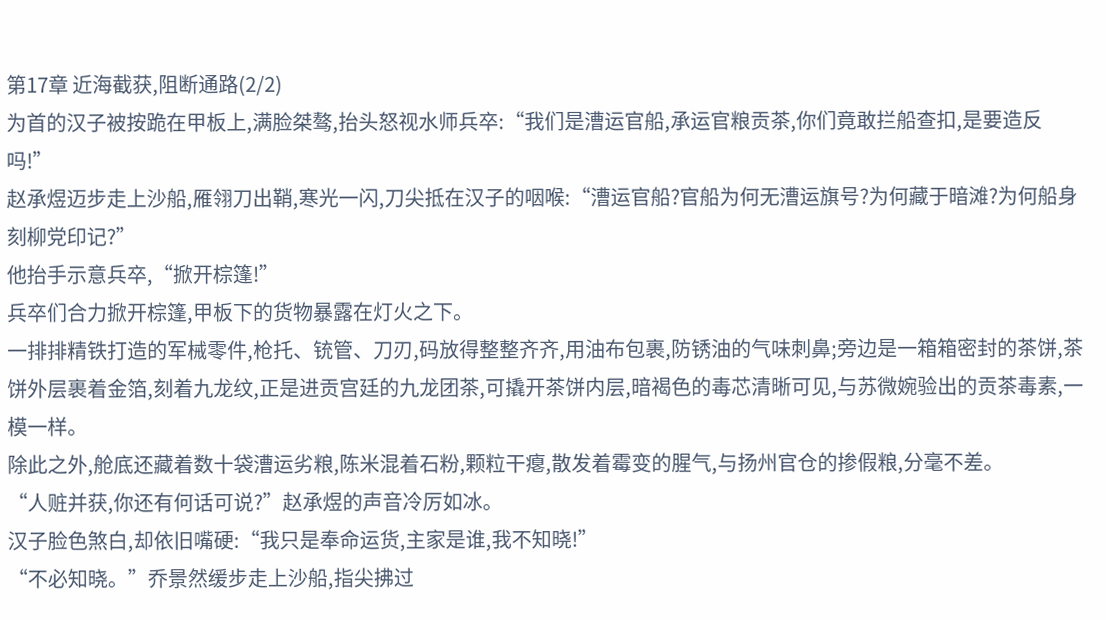第17章 近海截获,阻断通路(2/2)
为首的汉子被按跪在甲板上,满脸桀骜,抬头怒视水师兵卒:“我们是漕运官船,承运官粮贡茶,你们竟敢拦船查扣,是要造反吗!”
赵承煜迈步走上沙船,雁翎刀出鞘,寒光一闪,刀尖抵在汉子的咽喉:“漕运官船?官船为何无漕运旗号?为何藏于暗滩?为何船身刻柳党印记?”
他抬手示意兵卒,“掀开棕篷!”
兵卒们合力掀开棕篷,甲板下的货物暴露在灯火之下。
一排排精铁打造的军械零件,枪托、铳管、刀刃,码放得整整齐齐,用油布包裹,防锈油的气味刺鼻;旁边是一箱箱密封的茶饼,茶饼外层裹着金箔,刻着九龙纹,正是进贡宫廷的九龙团茶,可撬开茶饼内层,暗褐色的毒芯清晰可见,与苏微婉验出的贡茶毒素,一模一样。
除此之外,舱底还藏着数十袋漕运劣粮,陈米混着石粉,颗粒干瘪,散发着霉变的腥气,与扬州官仓的掺假粮,分毫不差。
“人赃并获,你还有何话可说?”赵承煜的声音冷厉如冰。
汉子脸色煞白,却依旧嘴硬:“我只是奉命运货,主家是谁,我不知晓!”
“不必知晓。”乔景然缓步走上沙船,指尖拂过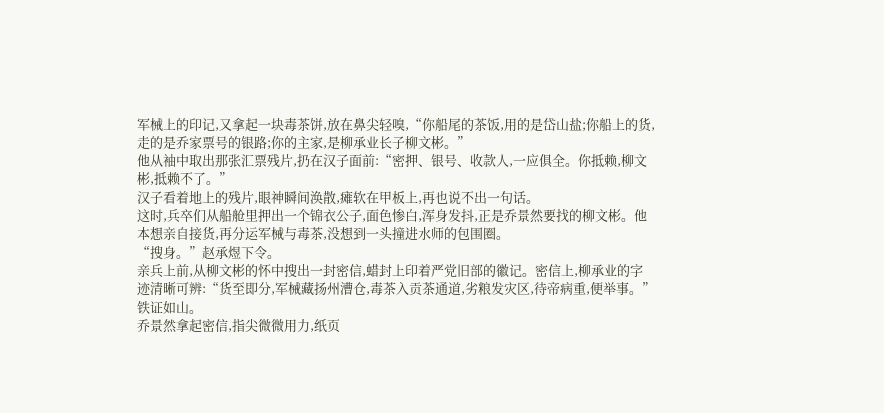军械上的印记,又拿起一块毒茶饼,放在鼻尖轻嗅,“你船尾的茶饭,用的是岱山盐;你船上的货,走的是乔家票号的银路;你的主家,是柳承业长子柳文彬。”
他从袖中取出那张汇票残片,扔在汉子面前:“密押、银号、收款人,一应俱全。你抵赖,柳文彬,抵赖不了。”
汉子看着地上的残片,眼神瞬间涣散,瘫软在甲板上,再也说不出一句话。
这时,兵卒们从船舱里押出一个锦衣公子,面色惨白,浑身发抖,正是乔景然要找的柳文彬。他本想亲自接货,再分运军械与毒茶,没想到一头撞进水师的包围圈。
“搜身。”赵承煜下令。
亲兵上前,从柳文彬的怀中搜出一封密信,蜡封上印着严党旧部的徽记。密信上,柳承业的字迹清晰可辨:“货至即分,军械藏扬州漕仓,毒茶入贡茶通道,劣粮发灾区,待帝病重,便举事。”
铁证如山。
乔景然拿起密信,指尖微微用力,纸页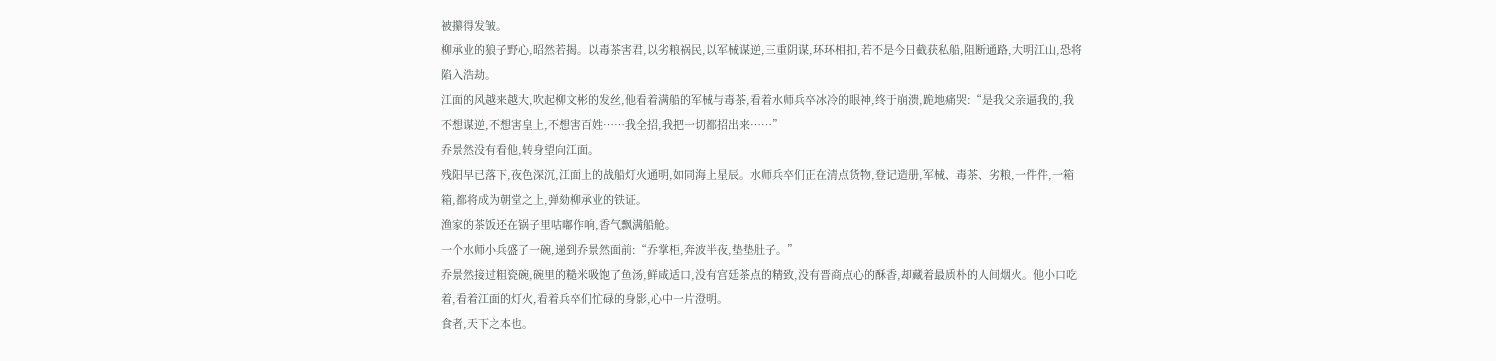被攥得发皱。
柳承业的狼子野心,昭然若揭。以毒茶害君,以劣粮祸民,以军械谋逆,三重阴谋,环环相扣,若不是今日截获私船,阻断通路,大明江山,恐将陷入浩劫。
江面的风越来越大,吹起柳文彬的发丝,他看着满船的军械与毒茶,看着水师兵卒冰冷的眼神,终于崩溃,跪地痛哭:“是我父亲逼我的,我不想谋逆,不想害皇上,不想害百姓……我全招,我把一切都招出来……”
乔景然没有看他,转身望向江面。
残阳早已落下,夜色深沉,江面上的战船灯火通明,如同海上星辰。水师兵卒们正在清点货物,登记造册,军械、毒茶、劣粮,一件件,一箱箱,都将成为朝堂之上,弹劾柳承业的铁证。
渔家的茶饭还在锅子里咕嘟作响,香气飘满船舱。
一个水师小兵盛了一碗,递到乔景然面前:“乔掌柜,奔波半夜,垫垫肚子。”
乔景然接过粗瓷碗,碗里的糙米吸饱了鱼汤,鲜咸适口,没有宫廷茶点的精致,没有晋商点心的酥香,却藏着最质朴的人间烟火。他小口吃着,看着江面的灯火,看着兵卒们忙碌的身影,心中一片澄明。
食者,天下之本也。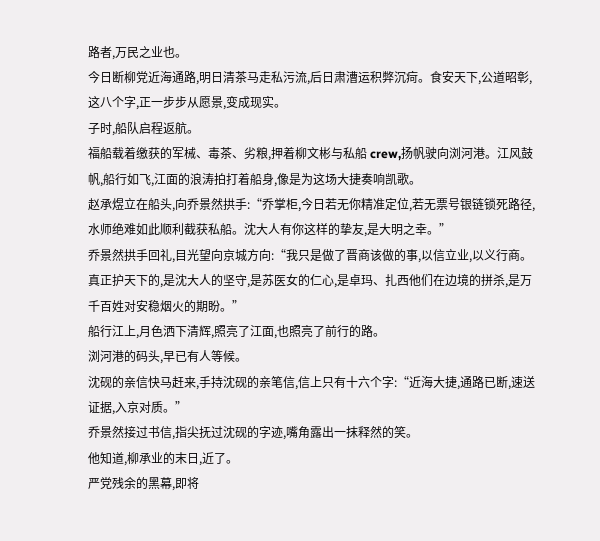路者,万民之业也。
今日断柳党近海通路,明日清茶马走私污流,后日肃漕运积弊沉疴。食安天下,公道昭彰,这八个字,正一步步从愿景,变成现实。
子时,船队启程返航。
福船载着缴获的军械、毒茶、劣粮,押着柳文彬与私船 crew,扬帆驶向浏河港。江风鼓帆,船行如飞,江面的浪涛拍打着船身,像是为这场大捷奏响凯歌。
赵承煜立在船头,向乔景然拱手:“乔掌柜,今日若无你精准定位,若无票号银链锁死路径,水师绝难如此顺利截获私船。沈大人有你这样的挚友,是大明之幸。”
乔景然拱手回礼,目光望向京城方向:“我只是做了晋商该做的事,以信立业,以义行商。真正护天下的,是沈大人的坚守,是苏医女的仁心,是卓玛、扎西他们在边境的拼杀,是万千百姓对安稳烟火的期盼。”
船行江上,月色洒下清辉,照亮了江面,也照亮了前行的路。
浏河港的码头,早已有人等候。
沈砚的亲信快马赶来,手持沈砚的亲笔信,信上只有十六个字:“近海大捷,通路已断,速送证据,入京对质。”
乔景然接过书信,指尖抚过沈砚的字迹,嘴角露出一抹释然的笑。
他知道,柳承业的末日,近了。
严党残余的黑幕,即将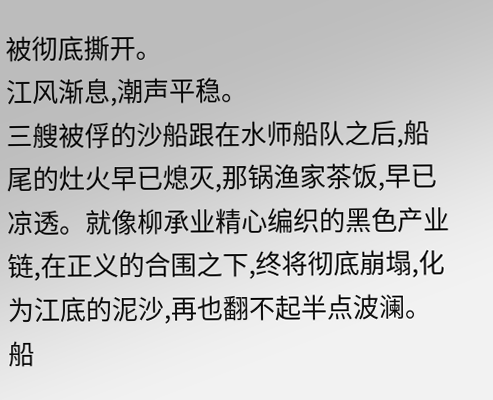被彻底撕开。
江风渐息,潮声平稳。
三艘被俘的沙船跟在水师船队之后,船尾的灶火早已熄灭,那锅渔家茶饭,早已凉透。就像柳承业精心编织的黑色产业链,在正义的合围之下,终将彻底崩塌,化为江底的泥沙,再也翻不起半点波澜。
船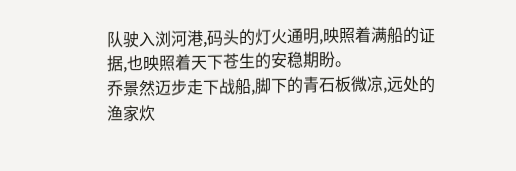队驶入浏河港,码头的灯火通明,映照着满船的证据,也映照着天下苍生的安稳期盼。
乔景然迈步走下战船,脚下的青石板微凉,远处的渔家炊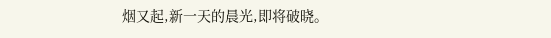烟又起,新一天的晨光,即将破晓。